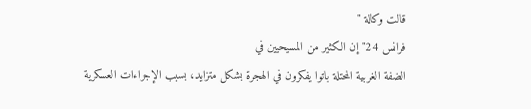قالت وكالة "
فرانس 24" إن الكثير من المسيحيين في
الضفة الغربية المحتلة باتوا يفكرون في الهجرة بشكل متزايد، بسبب الإجراءات العسكرية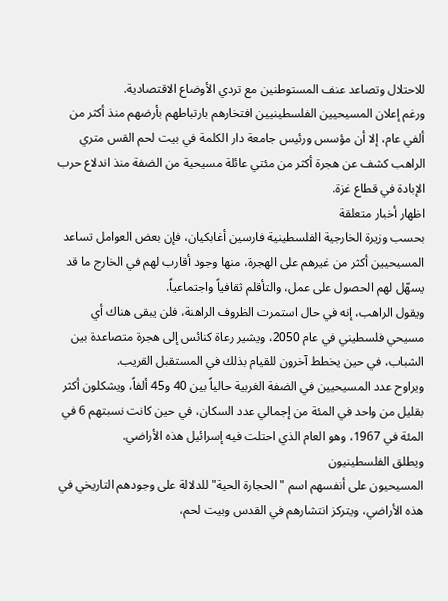للاحتلال وتصاعد عنف المستوطنين مع تردي الأوضاع الاقتصادية.
ورغم إعلان المسيحيين الفلسطينيين افتخارهم بارتباطهم بأرضهم منذ أكثر من ألفي عام، إلا أن مؤسس ورئيس جامعة دار الكلمة في بيت لحم القس متري الراهب كشف عن هجرة أكثر من مئتي عائلة مسيحية من الضفة منذ اندلاع حرب الإبادة في قطاع غزة.
اظهار أخبار متعلقة
بحسب وزيرة الخارجية الفلسطينية فارسين أغابكيان، فإن بعض العوامل تساعد المسيحيين أكثر من غيرهم على الهجرة، منها وجود أقارب لهم في الخارج ما قد يسهّل لهم الحصول على عمل، والتأقلم ثقافياً واجتماعياً.
ويقول الراهب، إنه في حال استمرت الظروف الراهنة، فلن يبقى هناك أي مسيحي فلسطيني في عام 2050، ويشير رعاة كنائس إلى هجرة متصاعدة بين الشباب، في حين يخطط آخرون للقيام بذلك في المستقبل القريب.
ويراوح عدد المسيحيين في الضفة الغربية حالياً بين 40 و45 ألفاً، ويشكلون أكثر بقليل من واحد في المئة من إجمالي عدد السكان، في حين كانت نسبتهم 6 في المئة في 1967، وهو العام الذي احتلت فيه إسرائيل هذه الأراضي.
ويطلق الفلسطينيون
المسيحيون على أنفسهم اسم "الحجارة الحية" للدلالة على وجودهم التاريخي في هذه الأراضي، ويتركز انتشارهم في القدس وبيت لحم،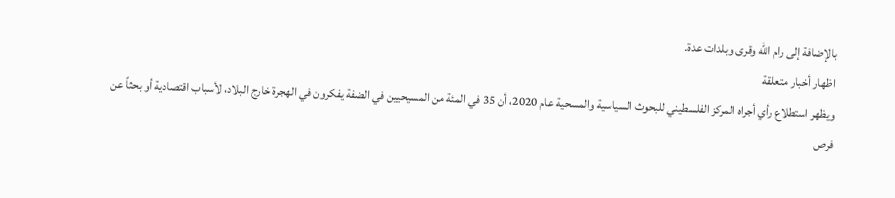بالإضافة إلى رام الله وقرى وبلدات عدة.
اظهار أخبار متعلقة
ويظهر استطلاع رأي أجراه المركز الفلسطيني للبحوث السياسية والمسحية عام 2020، أن 35 في المئة من المسيحيين في الضفة يفكرون في الهجرة خارج البلاد، لأسباب اقتصادية أو بحثاً عن فرص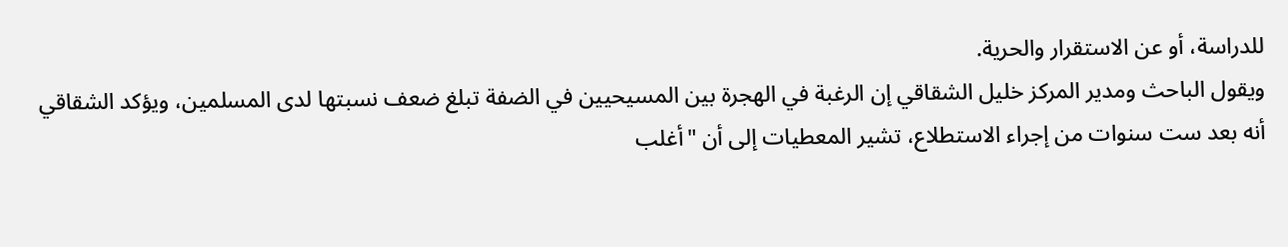للدراسة، أو عن الاستقرار والحرية.
ويقول الباحث ومدير المركز خليل الشقاقي إن الرغبة في الهجرة بين المسيحيين في الضفة تبلغ ضعف نسبتها لدى المسلمين، ويؤكد الشقاقي أنه بعد ست سنوات من إجراء الاستطلاع، تشير المعطيات إلى أن "أغلب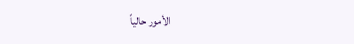الأمور حالياً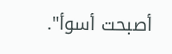أصبحت أسوأ".